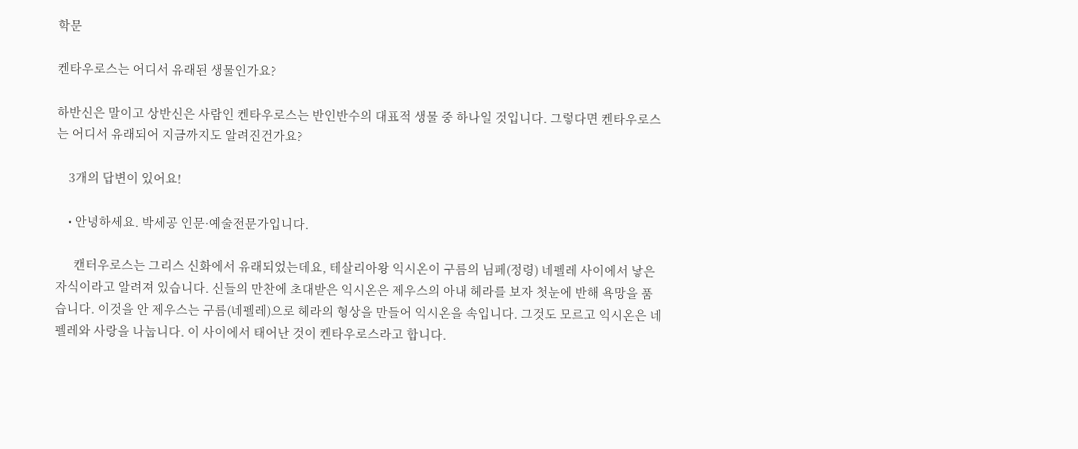학문

켄타우로스는 어디서 유래된 생물인가요?

하반신은 말이고 상반신은 사람인 켄타우로스는 반인반수의 대표적 생물 중 하나일 것입니다. 그렇다면 켄타우로스는 어디서 유래되어 지금까지도 알려진건가요?

    3개의 답변이 있어요!

    • 안녕하세요. 박세공 인문·예술전문가입니다.

      캔터우로스는 그리스 신화에서 유래되었는데요, 테살리아왕 익시온이 구름의 님페(정령) 네펠레 사이에서 낳은 자식이라고 알려져 있습니다. 신들의 만찬에 초대받은 익시온은 제우스의 아내 헤라를 보자 첫눈에 반해 욕망을 품습니다. 이것을 안 제우스는 구름(네펠레)으로 헤라의 형상을 만들어 익시온을 속입니다. 그것도 모르고 익시온은 네펠레와 사랑을 나눕니다. 이 사이에서 태어난 것이 켄타우로스라고 합니다.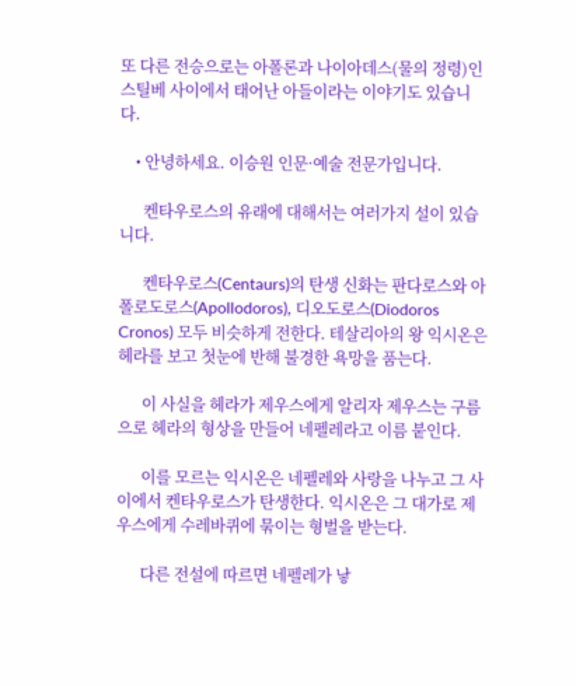또 다른 전승으로는 아폴론과 나이아데스(물의 정령)인 스틸베 사이에서 태어난 아들이라는 이야기도 있습니다.

    • 안녕하세요. 이승원 인문·예술 전문가입니다.

      켄타우로스의 유래에 대해서는 여러가지 설이 있습니다.

      켄타우로스(Centaurs)의 탄생 신화는 판다로스와 아폴로도로스(Apollodoros), 디오도로스(Diodoros Cronos) 모두 비슷하게 전한다. 테살리아의 왕 익시온은 헤라를 보고 첫눈에 반해 불경한 욕망을 품는다.

      이 사실을 헤라가 제우스에게 알리자 제우스는 구름으로 헤라의 형상을 만들어 네펠레라고 이름 붙인다.

      이를 모르는 익시온은 네펠레와 사랑을 나누고 그 사이에서 켄타우로스가 탄생한다. 익시온은 그 대가로 제우스에게 수레바퀴에 묶이는 형벌을 받는다.

      다른 전설에 따르면 네펠레가 낳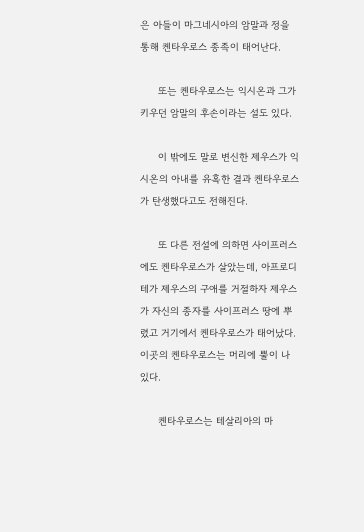은 아들이 마그네시아의 암말과 정을 통해 켄타우로스 종족이 태어난다.

      또는 켄타우로스는 익시온과 그가 키우던 암말의 후손이라는 설도 있다.

      이 밖에도 말로 변신한 제우스가 익시온의 아내를 유혹한 결과 켄타우로스가 탄생했다고도 전해진다.

      또 다른 전설에 의하면 사이프러스에도 켄타우로스가 살았는데, 아프로디테가 제우스의 구애를 거절하자 제우스가 자신의 종자를 사이프러스 땅에 뿌렸고 거기에서 켄타우로스가 태어났다. 이곳의 켄타우로스는 머리에 뿔이 나 있다.

      켄타우로스는 테살리아의 마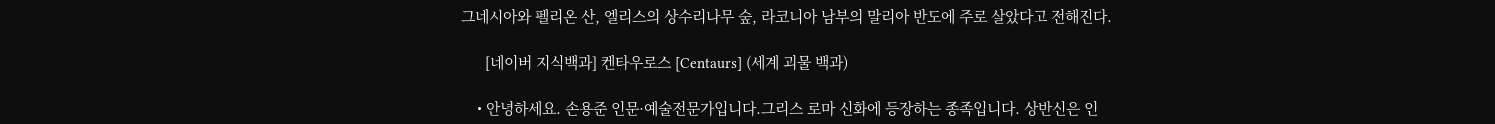그네시아와 펠리온 산, 엘리스의 상수리나무 숲, 라코니아 남부의 말리아 반도에 주로 살았다고 전해진다.

      [네이버 지식백과] 켄타우로스 [Centaurs] (세계 괴물 백과)

    • 안녕하세요. 손용준 인문·예술전문가입니다.그리스 로마 신화에 등장하는 종족입니다. 상반신은 인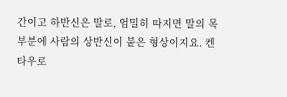간이고 하반신은 말로, 엄밀히 따지면 말의 목 부분에 사람의 상반신이 붙은 형상이지요. 켄타우로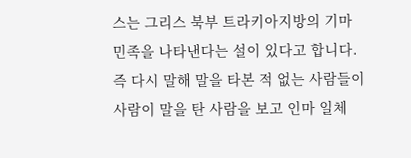스는 그리스 북부 트라키아지방의 기마 민족을 나타낸다는 설이 있다고 합니다. 즉 다시 말해 말을 타본 적 없는 사람들이 사람이 말을 탄 사람을 보고 인마 일체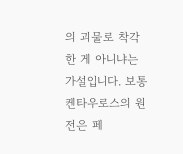의 괴물로 착각한 게 아니냐는 가설입니다. 보통 켄타우로스의 원전은 페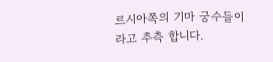르시아쪽의 기마 궁수들이라고 추측 합니다.